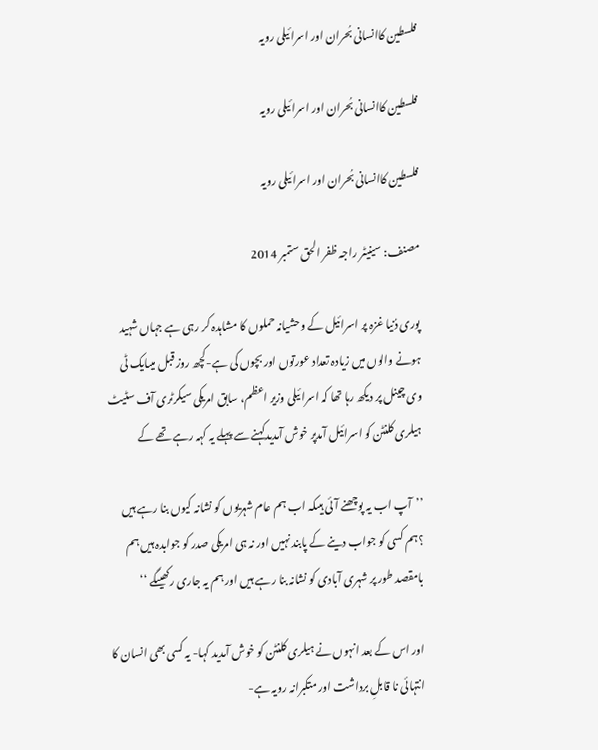فلسطین کاانسانی بُحران اور اسرائیلی رویہ

فلسطین کاانسانی بُحران اور اسرائیلی رویہ

فلسطین کاانسانی بُحران اور اسرائیلی رویہ

مصنف: سینیٹر راجہ ظفر الحق ستمبر 2014

پوری دُنیا غزہ پر اسرائیل کے وحشیانہ حملوں کا مشاہدہ کر رہی ہے جہاں شہید ہونے والوں میں زیادہ تعداد عورتوں اور بچوں کی ہے-کچھ روز قبل میںایک ٹی وی چینل پر دیکھ رہا تھا کہ اسرائیلی وزیر اعظم، سابق امریکی سیکرٹری آف سٹیٹ ہیلری کلنٹن کو اسرائیل آمدپر خوش آمدیدکہنے سے پہلے یہ کہہ رہے تھے کے

’’آپ اب یہ پوچھنے آئی ہیںکہ اب ہم عام شہریوں کو نشانہ کیوں بنا رہے ہیں ؟ہم کسی کو جواب دینے کے پابند نہیں اور نہ ہی امریکی صدر کو جوابدہ ہیں ہم بامقصد طور پر شہری آبادی کو نشانہ بنا رہے ہیں اور ہم یہ جاری رکھیںگے ‘‘

اور اس کے بعد انہوں نے ہیلری کلنٹن کو خوش آمدید کہا- یہ کسی بھی انسان کا انتہائی نا قابلِ برداشت اور متکبرانہ رویہ ہے-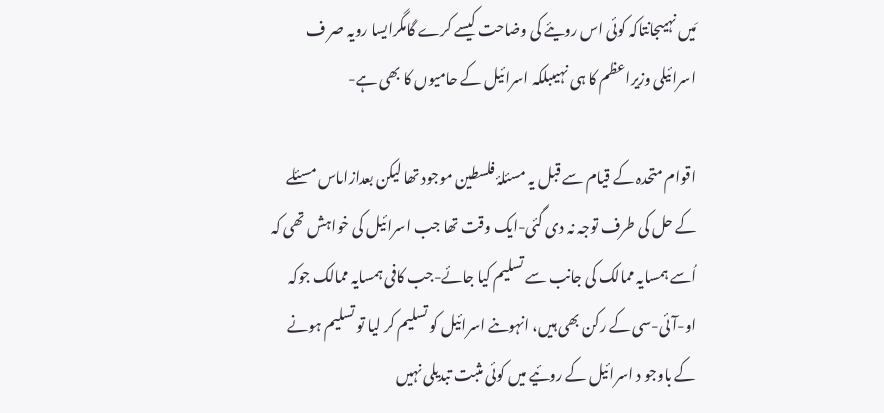مَیں نہیںجانتاکہ کوئی اس رویئے کی وضاحت کیسے کرے گامگرایسا رویہ صر ف اسرائیلی وزیراعظم کا ہی نہیںبلکہ اسرائیل کے حامیوں کا بھی ہے-

اقوام متحدہ کے قیام سے قبل یہ مسئلۂ فلسطین موجود تھا لیکن بعدازاںاس مسئلے کے حل کی طرف توجہ نہ دی گئی-ایک وقت تھا جب اسرائیل کی خواہش تھی کہ اُسے ہمسایہ ممالک کی جانب سے تسلیم کیا جائے-جب کافی ہمسایہ ممالک جوکہ او-آئی-سی کے رکن بھی ہیں، انہوںنے اسرائیل کو تسلیم کر لیا تو تسلیم ہونے کے باوجو د اسرائیل کے روئیے میں کوئی مثبت تبدیلی نہیں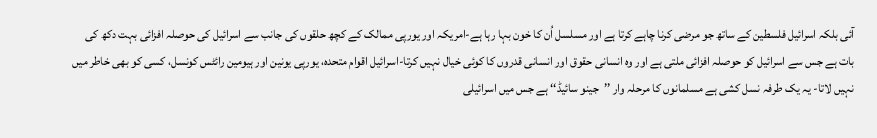آئی بلکہ اسرائیل فلسطین کے ساتھ جو مرضی کرنا چاہے کرتا ہے اور مسلسل اُن کا خون بہا رہا ہے-امریکہ اور یورپی ممالک کے کچھ حلقوں کی جانب سے اسرائیل کی حوصلہ افزائی بہت دکھ کی بات ہے جس سے اسرائیل کو حوصلہ افزائی ملتی ہے اور وہ انسانی حقوق اور انسانی قدروں کا کوئی خیال نہیں کرتا-اسرائیل اقوام متحدہ، یورپی یونین اور ہیومین رائٹس کونسل، کسی کو بھی خاطر میں نہیں لاتا- یہ یک طرفہ نسل کشی ہے مسلمانوں کا مرحلہ وار ’’جینو سائیڈ‘‘ ہے جس میں اسرائیلی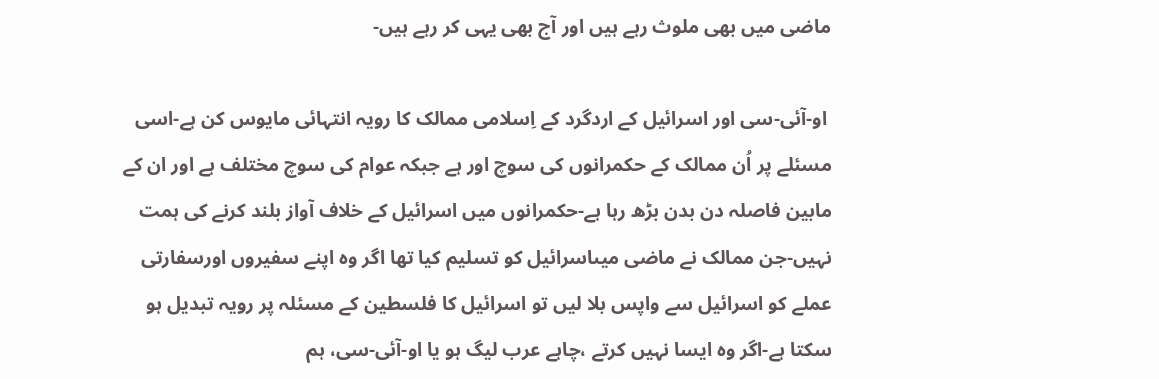ماضی میں بھی ملوث رہے ہیں اور آج بھی یہی کر رہے ہیں-

 او-آئی-سی اور اسرائیل کے اردگرد کے اِسلامی ممالک کا رویہ انتہائی مایوس کن ہے-اسی مسئلے پر اُن ممالک کے حکمرانوں کی سوچ اور ہے جبکہ عوام کی سوچ مختلف ہے اور ان کے مابین فاصلہ دن بدن بڑھ رہا ہے-حکمرانوں میں اسرائیل کے خلاف آواز بلند کرنے کی ہمت نہیں-جن ممالک نے ماضی میںاسرائیل کو تسلیم کیا تھا اگر وہ اپنے سفیروں اورسفارتی عملے کو اسرائیل سے واپس بلا لیں تو اسرائیل کا فلسطین کے مسئلہ پر رویہ تبدیل ہو سکتا ہے-اگر وہ ایسا نہیں کرتے ،چاہے عرب لیگ ہو یا او-آئی-سی، ہم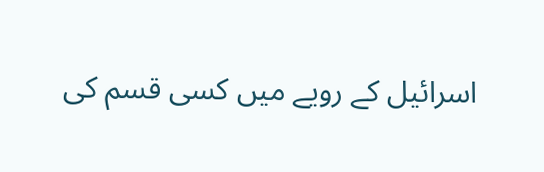اسرائیل کے رویے میں کسی قسم کی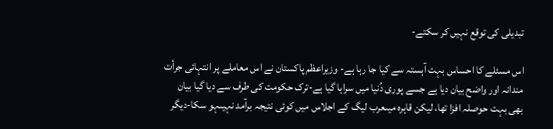تبدیلی کی توقع نہیں کر سکتے-

اس مسئلے کا احساس بہت آہستہ سے کیا جا رہا ہے- وزیراعظم پاکستان نے اس معاملے پر انتہائی جرأت مندانہ اور واضح بیان دیا ہے جسے پوری دُنیا میں سراہا گیا ہے-ترک حکومت کی طرف سے دیا گیا بیان بھی بہت حوصلہ افزا تھا، لیکن قاہرہ میںعرب لیگ کے اجلاس میں کوئی نتیجہ برآمد نہیںہو سکا-دیگر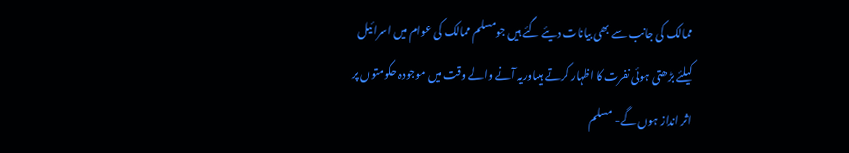ممالک کی جانب سے بھی بیانات دیئے گئے ہیں جومسلم ممالک کی عوام میں اسرائیل کیلئے بڑھتی ہوئی نفرت کا اظہار کرتے ہیںاوریہ آنے والے وقت میں موجودہ حکومتوں پر اثر انداز ہوں گے- مسلم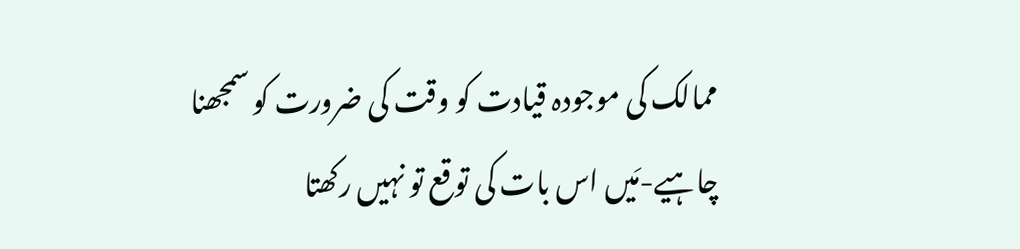ممالک کی موجودہ قیادت کو وقت کی ضرورت کو سمجھنا چاہیے-مَیں اس بات کی توقع تو نہیں رکھتا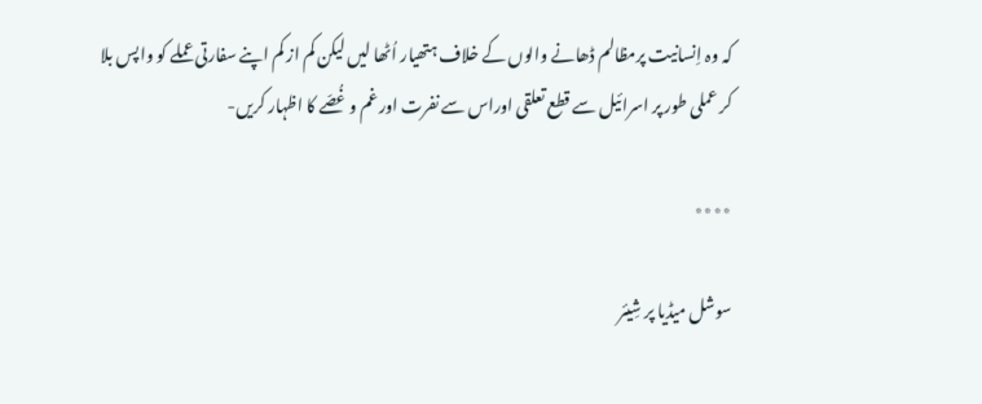کہ وہ اِنسانیت پرمظالم ڈھانے والوں کے خلاف ہتھیار اُٹھا لیں لیکن کم از کم اپنے سفارتی عملے کو واپس بلا کر عملی طور پر اسرائیل سے قطع تعلقی اوراس سے نفرت اور غم و غُصّے کا اظہار کریں-

٭٭٭٭

سوشل میڈیا پر شِیئر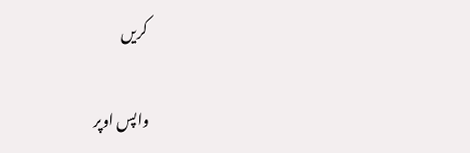کریں

واپس اوپر